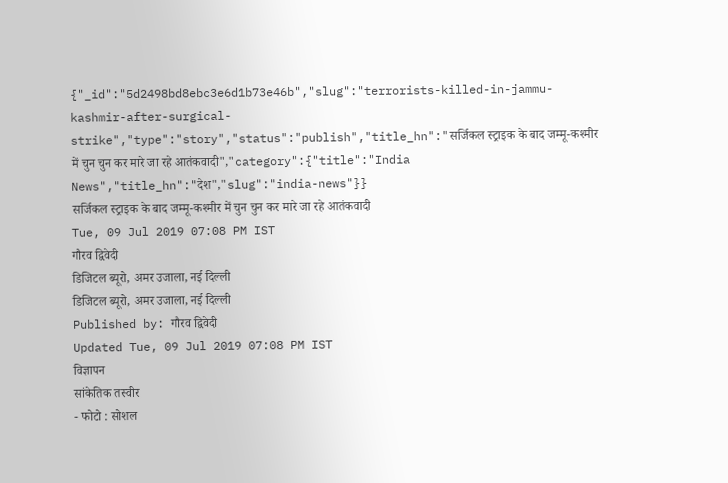{"_id":"5d2498bd8ebc3e6d1b73e46b","slug":"terrorists-killed-in-jammu-kashmir-after-surgical-strike","type":"story","status":"publish","title_hn":"सर्जिकल स्ट्राइक के बाद जम्मू-कश्मीर में चुन चुन कर मारे जा रहे आतंकवादी","category":{"title":"India News","title_hn":"देश","slug":"india-news"}}
सर्जिकल स्ट्राइक के बाद जम्मू-कश्मीर में चुन चुन कर मारे जा रहे आतंकवादी
Tue, 09 Jul 2019 07:08 PM IST
गौरव द्विवेदी
डिजिटल ब्यूरो, अमर उजाला, नई दिल्ली
डिजिटल ब्यूरो, अमर उजाला, नई दिल्ली
Published by: गौरव द्विवेदी
Updated Tue, 09 Jul 2019 07:08 PM IST
विज्ञापन
सांकेतिक तस्वीर
- फोटो : सोशल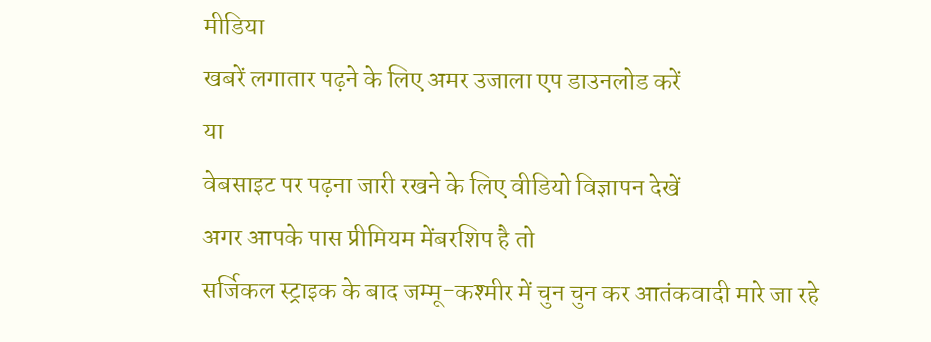मीडिया
खबरें लगातार पढ़ने के लिए अमर उजाला एप डाउनलोड करें
या
वेबसाइट पर पढ़ना जारी रखने के लिए वीडियो विज्ञापन देखें
अगर आपके पास प्रीमियम मेंबरशिप है तो
सर्जिकल स्ट्राइक के बाद जम्मू-कश्मीर में चुन चुन कर आतंकवादी मारे जा रहे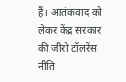हैं। आतंकवाद को लेकर केंद्र सरकार की जीरो टॉलरेंस नीति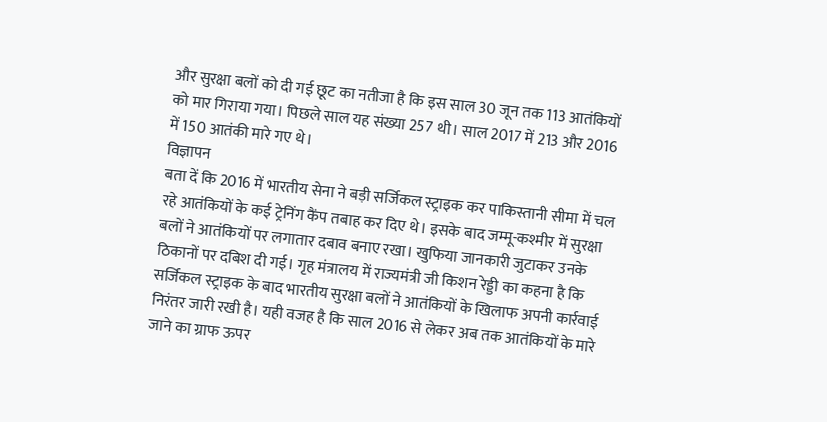और सुरक्षा बलों को दी गई छूट का नतीजा है कि इस साल 30 जून तक 113 आतंकियों को मार गिराया गया। पिछले साल यह संख्या 257 थी। साल 2017 में 213 और 2016 में 150 आतंकी मारे गए थे।
विज्ञापन
बता दें कि 2016 में भारतीय सेना ने बड़ी सर्जिकल स्ट्राइक कर पाकिस्तानी सीमा में चल रहे आतंकियों के कई ट्रेनिंग कैंप तबाह कर दिए थे। इसके बाद जम्मू-कश्मीर में सुरक्षा बलों ने आतंकियों पर लगातार दबाव बनाए रखा। खुफिया जानकारी जुटाकर उनके ठिकानों पर दबिश दी गई। गृह मंत्रालय में राज्यमंत्री जी किशन रेड्डी का कहना है कि सर्जिकल स्ट्राइक के बाद भारतीय सुरक्षा बलों ने आतंकियों के खिलाफ अपनी कार्रवाई निरंतर जारी रखी है। यही वजह है कि साल 2016 से लेकर अब तक आतंकियों के मारे जाने का ग्राफ ऊपर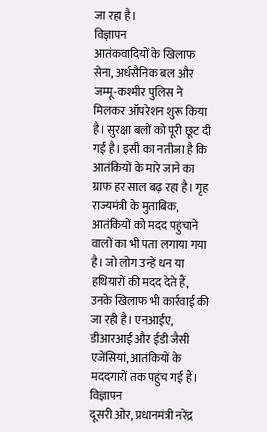जा रहा है।
विज्ञापन
आतंकवादियों के खिलाफ सेना, अर्धसैनिक बल और जम्मू-कश्मीर पुलिस ने मिलकर ऑपरेशन शुरू किया है। सुरक्षा बलों को पूरी छूट दी गई है। इसी का नतीजा है कि आतंकियों के मारे जाने का ग्राफ हर साल बढ़ रहा है। गृह राज्यमंत्री के मुताबिक, आतंकियों को मदद पहुंचाने वालों का भी पता लगाया गया है। जो लोग उन्हें धन या हथियारों की मदद देते हैं, उनके खिलाफ भी कार्रवाई की जा रही है। एनआईए, डीआरआई और ईडी जैसी एजेंसियां, आतंकियों के मददगारों तक पहुंच गई हैं।
विज्ञापन
दूसरी ओर, प्रधानमंत्री नरेंद्र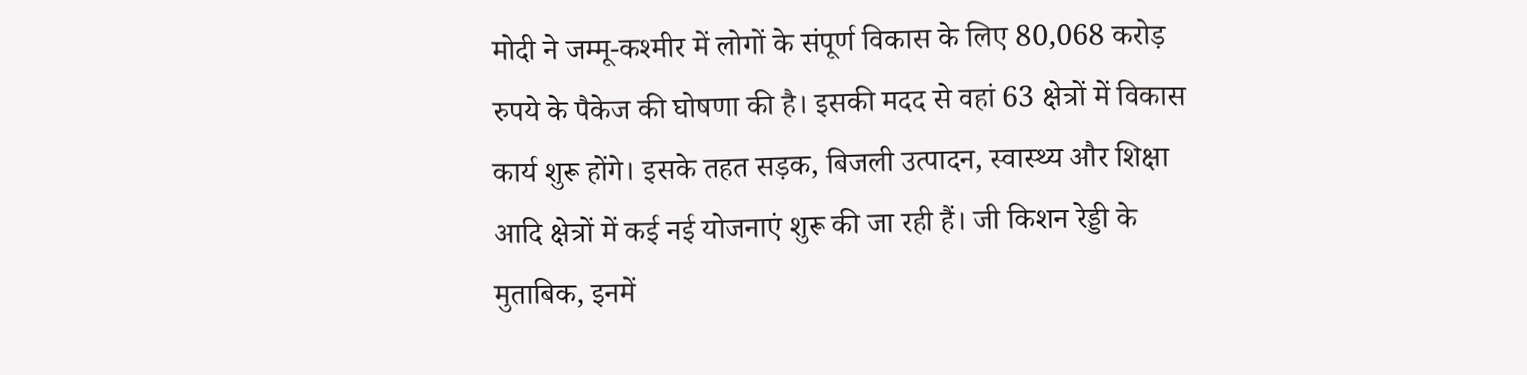मोदी ने जम्मू-कश्मीर में लोगों के संपूर्ण विकास के लिए 80,068 करोड़ रुपये के पैकेज की घोषणा की है। इसकी मदद से वहां 63 क्षेत्रों में विकास कार्य शुरू होंगे। इसके तहत सड़क, बिजली उत्पादन, स्वास्थ्य और शिक्षा आदि क्षेत्रों में कई नई योजनाएं शुरू की जा रही हैं। जी किशन रेड्डी के मुताबिक, इनमें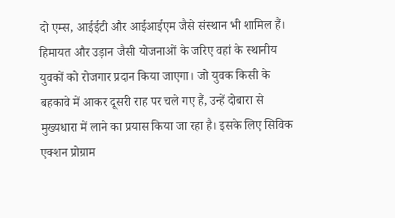दो एम्स, आईईटी और आईआईएम जैसे संस्थान भी शामिल हैं। हिमायत और उड़ान जैसी योजनाओं के जरिए वहां के स्थानीय युवकों को रोजगार प्रदान किया जाएगा। जो युवक किसी के बहकावे में आकर दूसरी राह पर चले गए हैं, उन्हें दोबारा से मुख्यधारा में लाने का प्रयास किया जा रहा है। इसके लिए सिविक एक्शन प्रोग्राम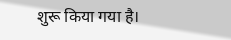शुरू किया गया है।